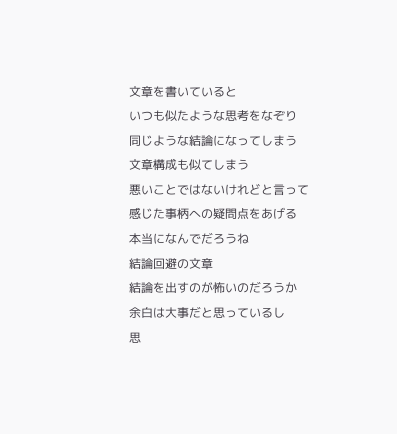文章を書いていると
いつも似たような思考をなぞり
同じような結論になってしまう
文章構成も似てしまう
悪いことではないけれどと言って
感じた事柄への疑問点をあげる
本当になんでだろうね
結論回避の文章
結論を出すのが怖いのだろうか
余白は大事だと思っているし
思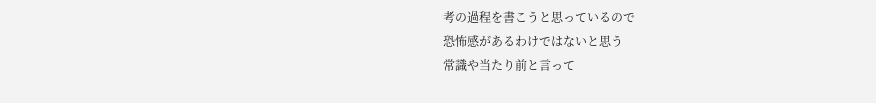考の過程を書こうと思っているので
恐怖感があるわけではないと思う
常識や当たり前と言って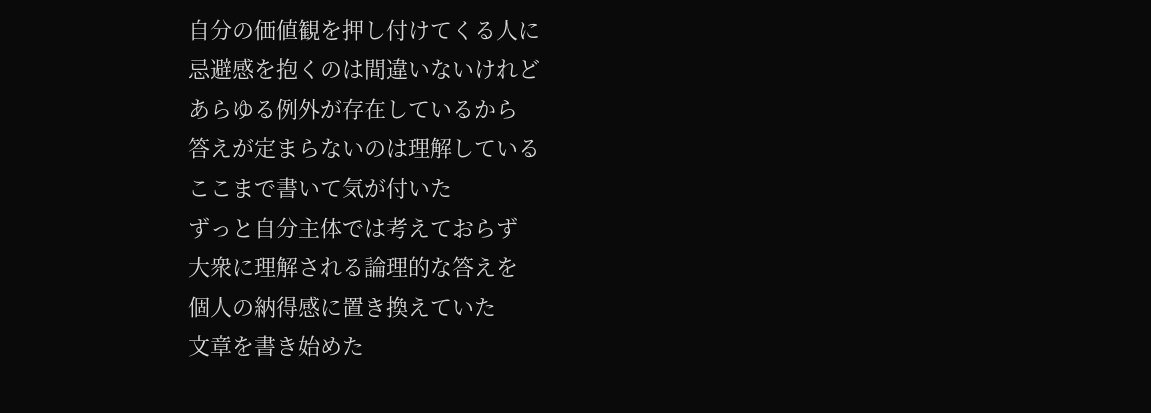自分の価値観を押し付けてくる人に
忌避感を抱くのは間違いないけれど
あらゆる例外が存在しているから
答えが定まらないのは理解している
ここまで書いて気が付いた
ずっと自分主体では考えておらず
大衆に理解される論理的な答えを
個人の納得感に置き換えていた
文章を書き始めた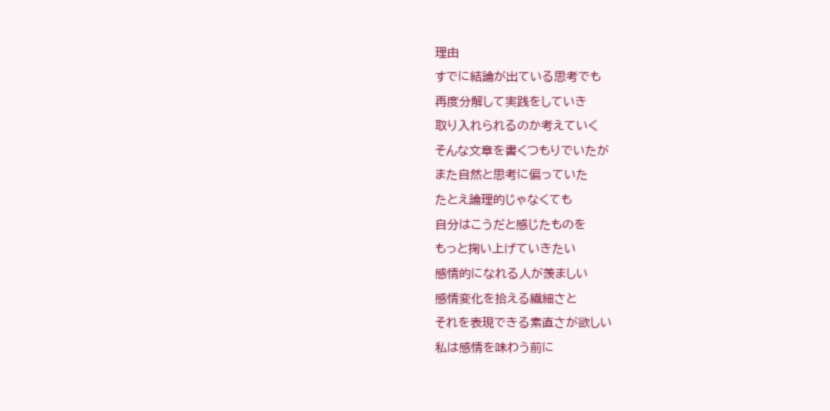理由
すでに結論が出ている思考でも
再度分解して実践をしていき
取り入れられるのか考えていく
そんな文章を書くつもりでいたが
また自然と思考に偏っていた
たとえ論理的じゃなくても
自分はこうだと感じたものを
もっと掬い上げていきたい
感情的になれる人が羨ましい
感情変化を拾える繊細さと
それを表現できる素直さが欲しい
私は感情を味わう前に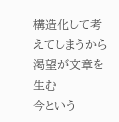構造化して考えてしまうから
渇望が文章を生む
今という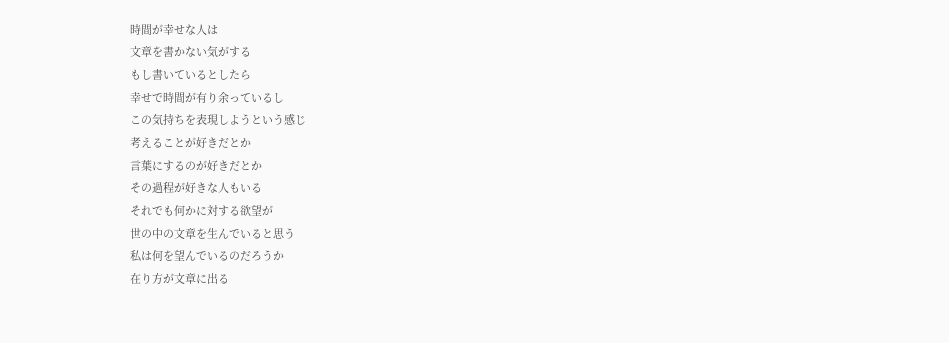時間が幸せな人は
文章を書かない気がする
もし書いているとしたら
幸せで時間が有り余っているし
この気持ちを表現しようという感じ
考えることが好きだとか
言葉にするのが好きだとか
その過程が好きな人もいる
それでも何かに対する欲望が
世の中の文章を生んでいると思う
私は何を望んでいるのだろうか
在り方が文章に出る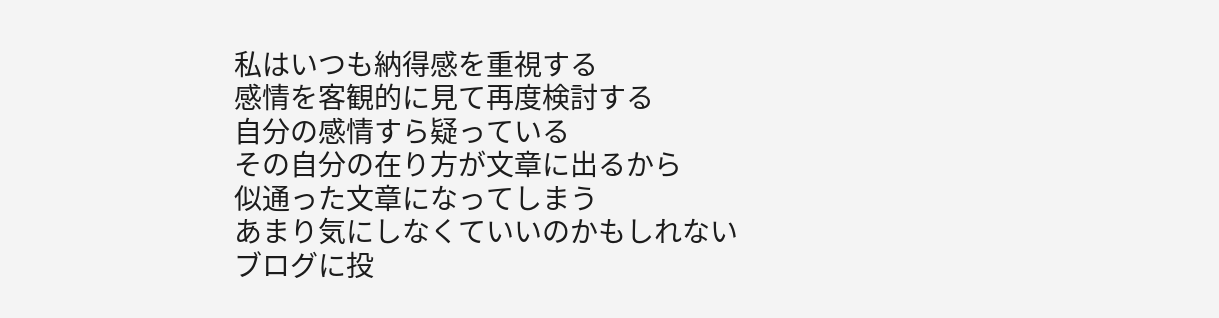私はいつも納得感を重視する
感情を客観的に見て再度検討する
自分の感情すら疑っている
その自分の在り方が文章に出るから
似通った文章になってしまう
あまり気にしなくていいのかもしれない
ブログに投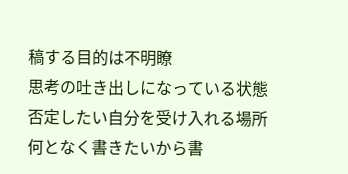稿する目的は不明瞭
思考の吐き出しになっている状態
否定したい自分を受け入れる場所
何となく書きたいから書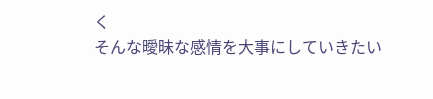く
そんな曖昧な感情を大事にしていきたい